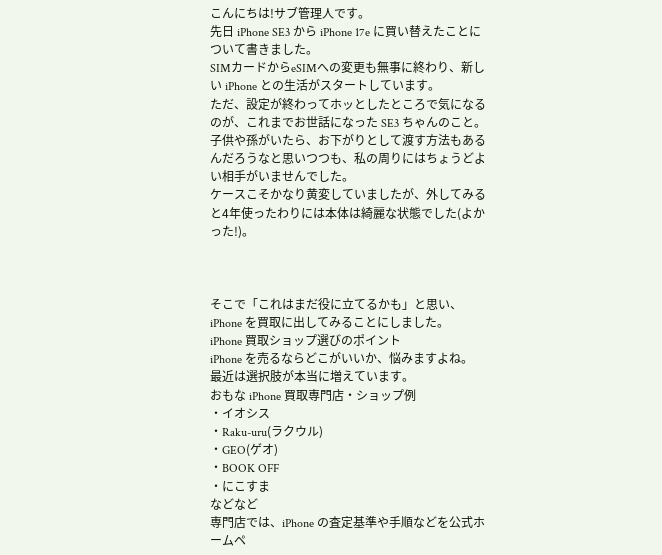こんにちは!サブ管理人です。
先日 iPhone SE3 から iPhone 17e に買い替えたことについて書きました。
SIMカードからeSIMへの変更も無事に終わり、新しい iPhone との生活がスタートしています。
ただ、設定が終わってホッとしたところで気になるのが、これまでお世話になった SE3 ちゃんのこと。
子供や孫がいたら、お下がりとして渡す方法もあるんだろうなと思いつつも、私の周りにはちょうどよい相手がいませんでした。
ケースこそかなり黄変していましたが、外してみると4年使ったわりには本体は綺麗な状態でした(よかった!)。



そこで「これはまだ役に立てるかも」と思い、iPhone を買取に出してみることにしました。
iPhone 買取ショップ選びのポイント
iPhone を売るならどこがいいか、悩みますよね。
最近は選択肢が本当に増えています。
おもな iPhone 買取専門店・ショップ例
・イオシス
・Raku-uru(ラクウル)
・GEO(ゲオ)
・BOOK OFF
・にこすま
などなど
専門店では、iPhone の査定基準や手順などを公式ホームペ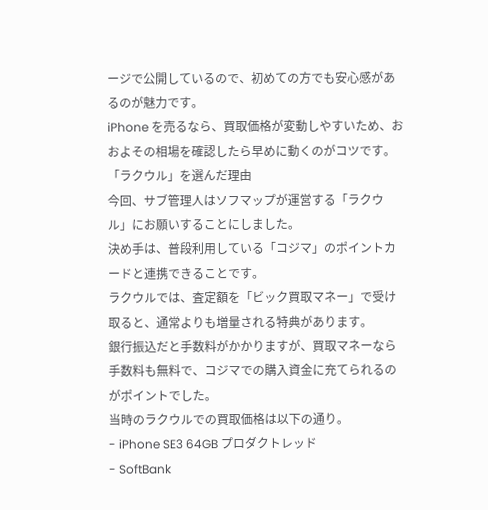ージで公開しているので、初めての方でも安心感があるのが魅力です。
iPhone を売るなら、買取価格が変動しやすいため、おおよその相場を確認したら早めに動くのがコツです。
「ラクウル」を選んだ理由
今回、サブ管理人はソフマップが運営する「ラクウル」にお願いすることにしました。
決め手は、普段利用している「コジマ」のポイントカードと連携できることです。
ラクウルでは、査定額を「ビック買取マネー」で受け取ると、通常よりも増量される特典があります。
銀行振込だと手数料がかかりますが、買取マネーなら手数料も無料で、コジマでの購入資金に充てられるのがポイントでした。
当時のラクウルでの買取価格は以下の通り。
- iPhone SE3 64GB プロダクトレッド
- SoftBank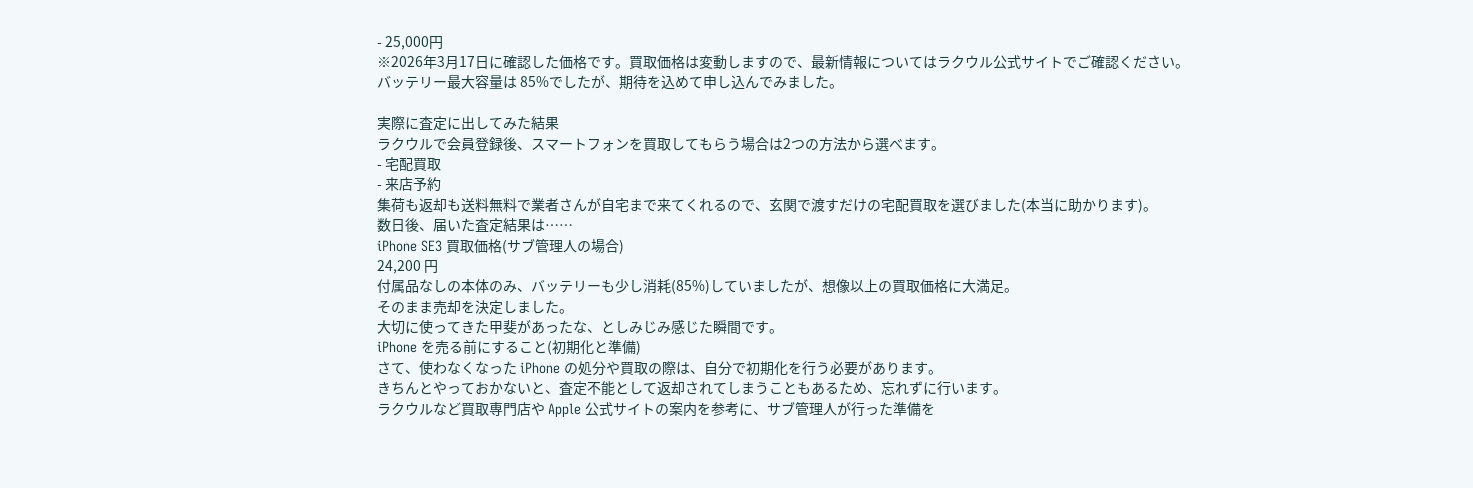- 25,000円
※2026年3月17日に確認した価格です。買取価格は変動しますので、最新情報についてはラクウル公式サイトでご確認ください。
バッテリー最大容量は 85%でしたが、期待を込めて申し込んでみました。

実際に査定に出してみた結果
ラクウルで会員登録後、スマートフォンを買取してもらう場合は2つの方法から選べます。
- 宅配買取
- 来店予約
集荷も返却も送料無料で業者さんが自宅まで来てくれるので、玄関で渡すだけの宅配買取を選びました(本当に助かります)。
数日後、届いた査定結果は……
iPhone SE3 買取価格(サブ管理人の場合)
24,200 円
付属品なしの本体のみ、バッテリーも少し消耗(85%)していましたが、想像以上の買取価格に大満足。
そのまま売却を決定しました。
大切に使ってきた甲斐があったな、としみじみ感じた瞬間です。
iPhone を売る前にすること(初期化と準備)
さて、使わなくなった iPhone の処分や買取の際は、自分で初期化を行う必要があります。
きちんとやっておかないと、査定不能として返却されてしまうこともあるため、忘れずに行います。
ラクウルなど買取専門店や Apple 公式サイトの案内を参考に、サブ管理人が行った準備を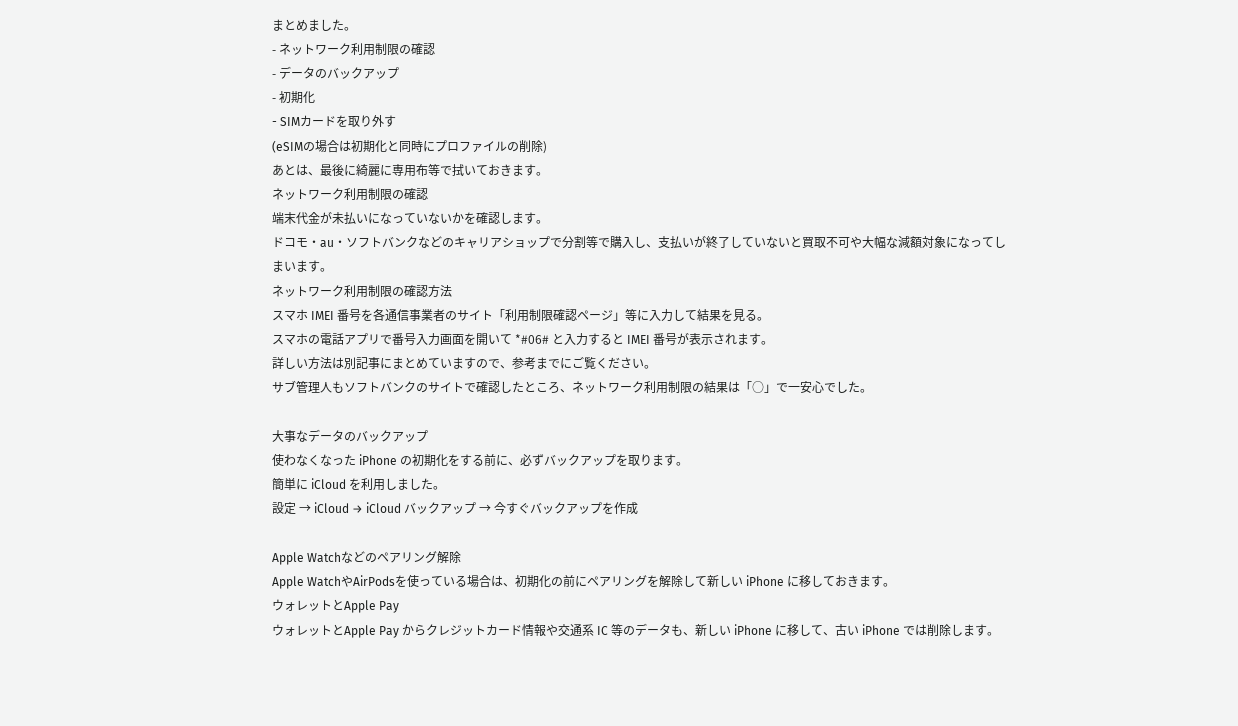まとめました。
- ネットワーク利用制限の確認
- データのバックアップ
- 初期化
- SIMカードを取り外す
(eSIMの場合は初期化と同時にプロファイルの削除)
あとは、最後に綺麗に専用布等で拭いておきます。
ネットワーク利用制限の確認
端末代金が未払いになっていないかを確認します。
ドコモ・au・ソフトバンクなどのキャリアショップで分割等で購入し、支払いが終了していないと買取不可や大幅な減額対象になってしまいます。
ネットワーク利用制限の確認方法
スマホ IMEI 番号を各通信事業者のサイト「利用制限確認ページ」等に入力して結果を見る。
スマホの電話アプリで番号入力画面を開いて *#06# と入力すると IMEI 番号が表示されます。
詳しい方法は別記事にまとめていますので、参考までにご覧ください。
サブ管理人もソフトバンクのサイトで確認したところ、ネットワーク利用制限の結果は「○」で一安心でした。

大事なデータのバックアップ
使わなくなった iPhone の初期化をする前に、必ずバックアップを取ります。
簡単に iCloud を利用しました。
設定 → iCloud → iCloud バックアップ → 今すぐバックアップを作成

Apple Watchなどのペアリング解除
Apple WatchやAirPodsを使っている場合は、初期化の前にペアリングを解除して新しい iPhone に移しておきます。
ウォレットとApple Pay
ウォレットとApple Pay からクレジットカード情報や交通系 IC 等のデータも、新しい iPhone に移して、古い iPhone では削除します。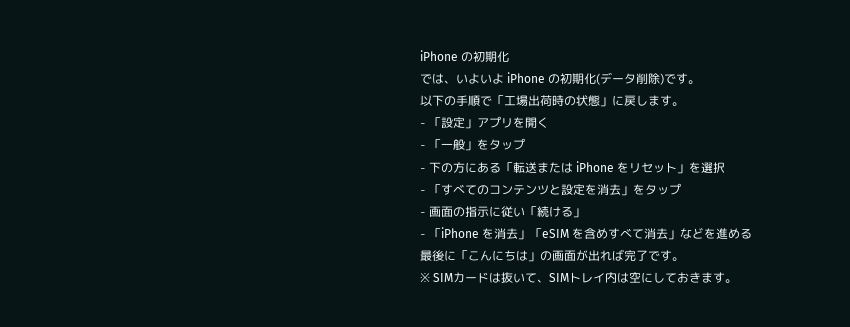iPhone の初期化
では、いよいよ iPhone の初期化(データ削除)です。
以下の手順で「工場出荷時の状態」に戻します。
- 「設定」アプリを開く
- 「一般」をタップ
- 下の方にある「転送または iPhone をリセット」を選択
- 「すべてのコンテンツと設定を消去」をタップ
- 画面の指示に従い「続ける」
- 「iPhone を消去」「eSIM を含めすべて消去」などを進める
最後に「こんにちは」の画面が出れば完了です。
※ SIMカードは抜いて、SIMトレイ内は空にしておきます。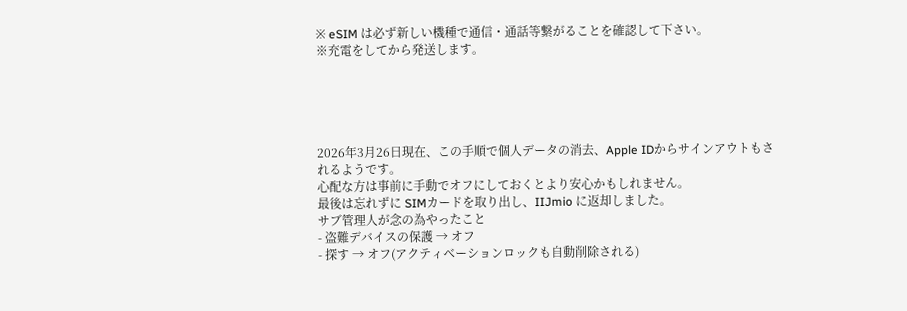※ eSIM は必ず新しい機種で通信・通話等繋がることを確認して下さい。
※充電をしてから発送します。





2026年3月26日現在、この手順で個人データの消去、Apple IDからサインアウトもされるようです。
心配な方は事前に手動でオフにしておくとより安心かもしれません。
最後は忘れずに SIMカードを取り出し、IIJmio に返却しました。
サブ管理人が念の為やったこと
- 盗難デバイスの保護 → オフ
- 探す → オフ(アクティベーションロックも自動削除される)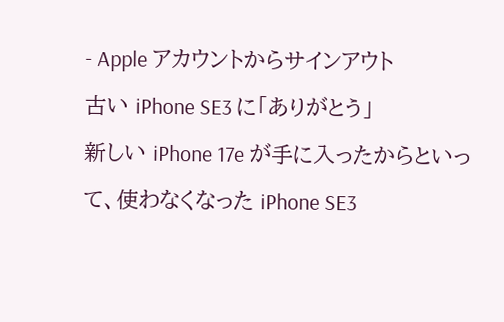- Apple アカウントからサインアウト
古い iPhone SE3 に「ありがとう」
新しい iPhone 17e が手に入ったからといって、使わなくなった iPhone SE3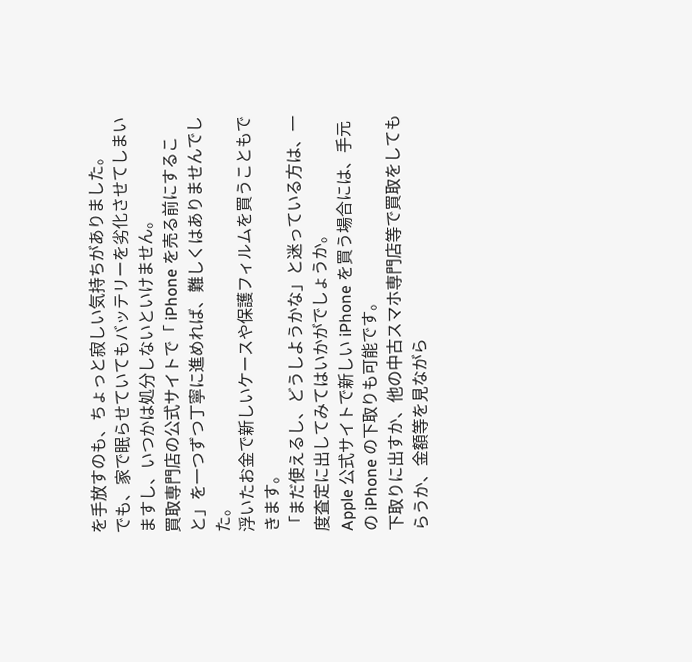を手放すのも、ちょっと寂しい気持ちがありました。
でも、家で眠らせていてもバッテリーを劣化させてしまいますし、いつかは処分しないといけません。
買取専門店の公式サイトで「 iPhone を売る前にすること」を一つずつ丁寧に進めれば、難しくはありませんでした。
浮いたお金で新しいケースや保護フィルムを買うこともできます。
「まだ使えるし、どうしようかな」と迷っている方は、一度査定に出してみてはいかがでしょうか。
Apple 公式サイトで新しい iPhone を買う場合には、手元の iPhone の下取りも可能です。
下取りに出すか、他の中古スマホ専門店等で買取をしてもらうか、金額等を見ながら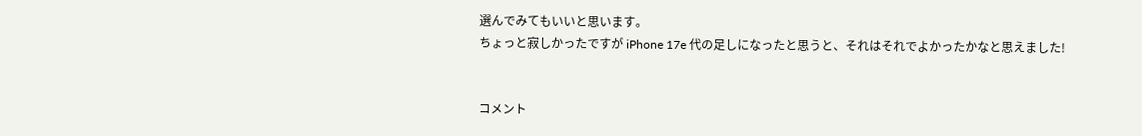選んでみてもいいと思います。
ちょっと寂しかったですが iPhone 17e 代の足しになったと思うと、それはそれでよかったかなと思えました!


コメント